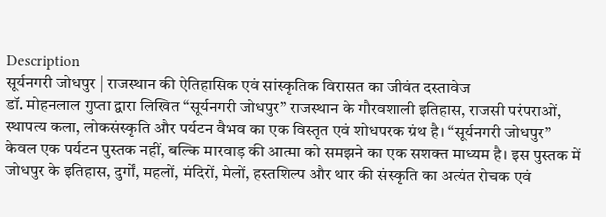Description
सूर्यनगरी जोधपुर | राजस्थान की ऐतिहासिक एवं सांस्कृतिक विरासत का जीवंत दस्तावेज
डॉ. मोहनलाल गुप्ता द्वारा लिखित “सूर्यनगरी जोधपुर” राजस्थान के गौरवशाली इतिहास, राजसी परंपराओं, स्थापत्य कला, लोकसंस्कृति और पर्यटन वैभव का एक विस्तृत एवं शोधपरक ग्रंथ है। “सूर्यनगरी जोधपुर” केवल एक पर्यटन पुस्तक नहीं, बल्कि मारवाड़ की आत्मा को समझने का एक सशक्त माध्यम है। इस पुस्तक में जोधपुर के इतिहास, दुर्गों, महलों, मंदिरों, मेलों, हस्तशिल्प और थार की संस्कृति का अत्यंत रोचक एवं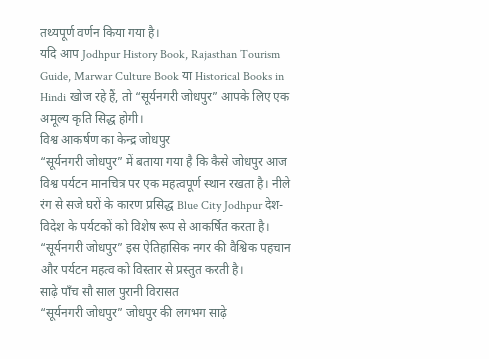तथ्यपूर्ण वर्णन किया गया है।
यदि आप Jodhpur History Book, Rajasthan Tourism Guide, Marwar Culture Book या Historical Books in Hindi खोज रहे हैं, तो “सूर्यनगरी जोधपुर” आपके लिए एक अमूल्य कृति सिद्ध होगी।
विश्व आकर्षण का केन्द्र जोधपुर
“सूर्यनगरी जोधपुर” में बताया गया है कि कैसे जोधपुर आज विश्व पर्यटन मानचित्र पर एक महत्वपूर्ण स्थान रखता है। नीले रंग से सजे घरों के कारण प्रसिद्ध Blue City Jodhpur देश-विदेश के पर्यटकों को विशेष रूप से आकर्षित करता है। “सूर्यनगरी जोधपुर” इस ऐतिहासिक नगर की वैश्विक पहचान और पर्यटन महत्व को विस्तार से प्रस्तुत करती है।
साढ़े पाँच सौ साल पुरानी विरासत
“सूर्यनगरी जोधपुर” जोधपुर की लगभग साढ़े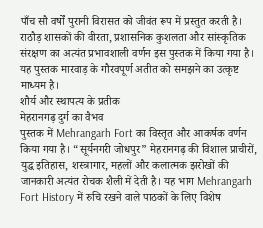पाँच सौ वर्षों पुरानी विरासत को जीवंत रूप में प्रस्तुत करती है। राठौड़ शासकों की वीरता, प्रशासनिक कुशलता और सांस्कृतिक संरक्षण का अत्यंत प्रभावशाली वर्णन इस पुस्तक में किया गया है। यह पुस्तक मारवाड़ के गौरवपूर्ण अतीत को समझने का उत्कृष्ट माध्यम है।
शौर्य और स्थापत्य के प्रतीक
मेहरानगढ़ दुर्ग का वैभव
पुस्तक में Mehrangarh Fort का विस्तृत और आकर्षक वर्णन किया गया है। “सूर्यनगरी जोधपुर” मेहरानगढ़ की विशाल प्राचीरों, युद्ध इतिहास, शस्त्रागार, महलों और कलात्मक झरोखों की जानकारी अत्यंत रोचक शैली में देती है। यह भाग Mehrangarh Fort History में रुचि रखने वाले पाठकों के लिए विशेष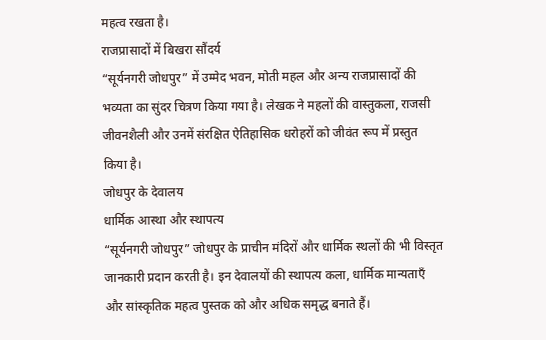महत्व रखता है।
राजप्रासादों में बिखरा सौंदर्य
“सूर्यनगरी जोधपुर” में उम्मेद भवन, मोती महल और अन्य राजप्रासादों की भव्यता का सुंदर चित्रण किया गया है। लेखक ने महलों की वास्तुकला, राजसी जीवनशैली और उनमें संरक्षित ऐतिहासिक धरोहरों को जीवंत रूप में प्रस्तुत किया है।
जोधपुर के देवालय
धार्मिक आस्था और स्थापत्य
“सूर्यनगरी जोधपुर” जोधपुर के प्राचीन मंदिरों और धार्मिक स्थलों की भी विस्तृत जानकारी प्रदान करती है। इन देवालयों की स्थापत्य कला, धार्मिक मान्यताएँ और सांस्कृतिक महत्व पुस्तक को और अधिक समृद्ध बनाते हैं।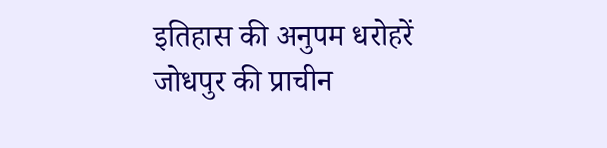इतिहास की अनुपम धरोहरें
जोधपुर की प्राचीन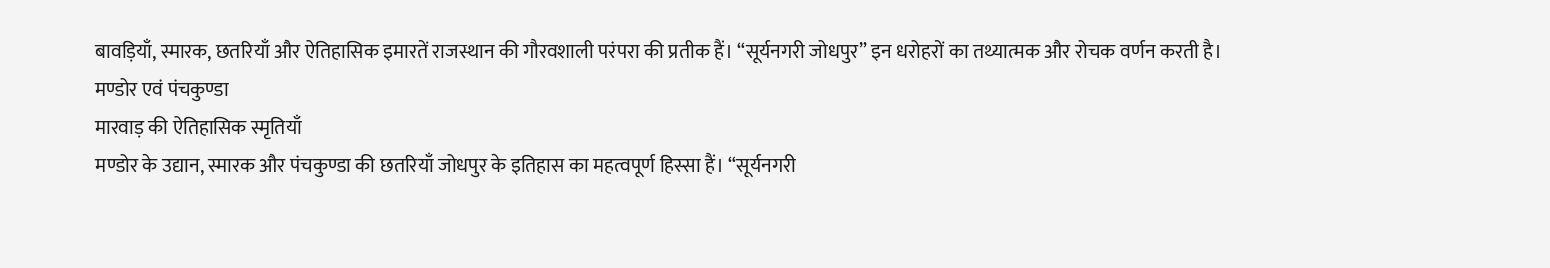बावड़ियाँ, स्मारक, छतरियाँ और ऐतिहासिक इमारतें राजस्थान की गौरवशाली परंपरा की प्रतीक हैं। “सूर्यनगरी जोधपुर” इन धरोहरों का तथ्यात्मक और रोचक वर्णन करती है।
मण्डोर एवं पंचकुण्डा
मारवाड़ की ऐतिहासिक स्मृतियाँ
मण्डोर के उद्यान, स्मारक और पंचकुण्डा की छतरियाँ जोधपुर के इतिहास का महत्वपूर्ण हिस्सा हैं। “सूर्यनगरी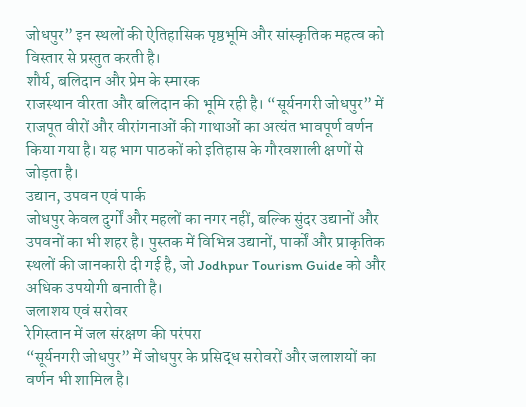जोधपुर” इन स्थलों की ऐतिहासिक पृष्ठभूमि और सांस्कृतिक महत्व को विस्तार से प्रस्तुत करती है।
शौर्य, बलिदान और प्रेम के स्मारक
राजस्थान वीरता और बलिदान की भूमि रही है। “सूर्यनगरी जोधपुर” में राजपूत वीरों और वीरांगनाओं की गाथाओं का अत्यंत भावपूर्ण वर्णन किया गया है। यह भाग पाठकों को इतिहास के गौरवशाली क्षणों से जोड़ता है।
उद्यान, उपवन एवं पार्क
जोधपुर केवल दुर्गों और महलों का नगर नहीं, बल्कि सुंदर उद्यानों और उपवनों का भी शहर है। पुस्तक में विभिन्न उद्यानों, पार्कों और प्राकृतिक स्थलों की जानकारी दी गई है, जो Jodhpur Tourism Guide को और अधिक उपयोगी बनाती है।
जलाशय एवं सरोवर
रेगिस्तान में जल संरक्षण की परंपरा
“सूर्यनगरी जोधपुर” में जोधपुर के प्रसिद्ध सरोवरों और जलाशयों का वर्णन भी शामिल है।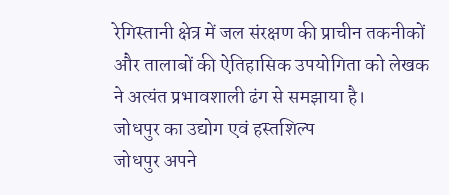रेगिस्तानी क्षेत्र में जल संरक्षण की प्राचीन तकनीकों और तालाबों की ऐतिहासिक उपयोगिता को लेखक ने अत्यंत प्रभावशाली ढंग से समझाया है।
जोधपुर का उद्योग एवं हस्तशिल्प
जोधपुर अपने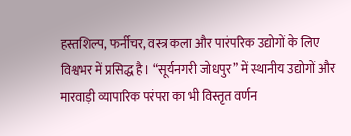हस्तशिल्प, फर्नीचर, वस्त्र कला और पारंपरिक उद्योगों के लिए विश्वभर में प्रसिद्ध है। “सूर्यनगरी जोधपुर” में स्थानीय उद्योगों और मारवाड़ी व्यापारिक परंपरा का भी विस्तृत वर्णन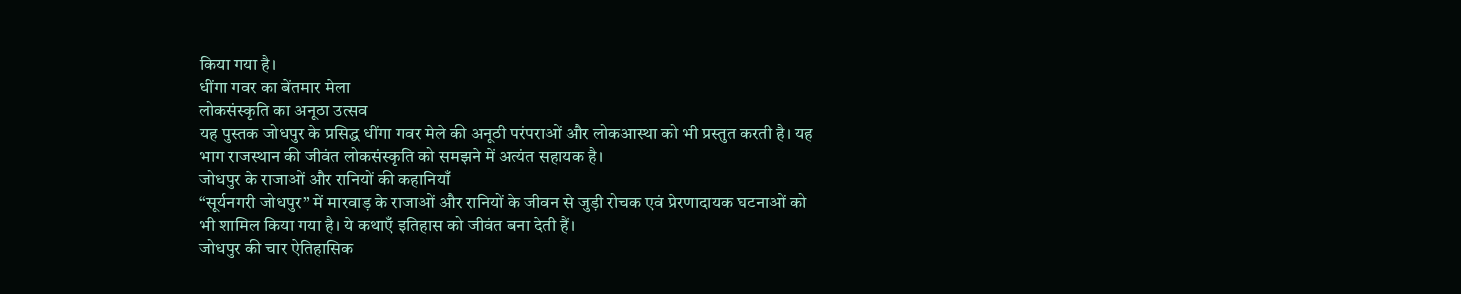किया गया है।
धींगा गवर का बेंतमार मेला
लोकसंस्कृति का अनूठा उत्सव
यह पुस्तक जोधपुर के प्रसिद्ध धींगा गवर मेले की अनूठी परंपराओं और लोकआस्था को भी प्रस्तुत करती है। यह भाग राजस्थान की जीवंत लोकसंस्कृति को समझने में अत्यंत सहायक है।
जोधपुर के राजाओं और रानियों की कहानियाँ
“सूर्यनगरी जोधपुर” में मारवाड़ के राजाओं और रानियों के जीवन से जुड़ी रोचक एवं प्रेरणादायक घटनाओं को भी शामिल किया गया है। ये कथाएँ इतिहास को जीवंत बना देती हैं।
जोधपुर की चार ऐतिहासिक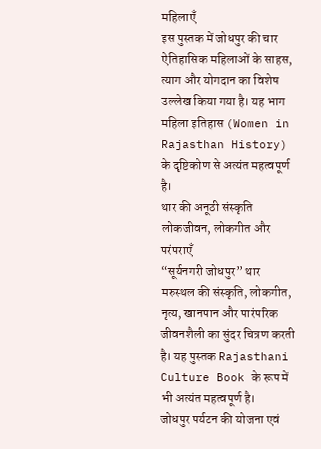महिलाएँ
इस पुस्तक में जोधपुर की चार ऐतिहासिक महिलाओं के साहस, त्याग और योगदान का विशेष उल्लेख किया गया है। यह भाग महिला इतिहास (Women in Rajasthan History) के दृष्टिकोण से अत्यंत महत्वपूर्ण है।
थार की अनूठी संस्कृति
लोकजीवन, लोकगीत और परंपराएँ
“सूर्यनगरी जोधपुर” थार मरुस्थल की संस्कृति, लोकगीत, नृत्य, खानपान और पारंपरिक जीवनशैली का सुंदर चित्रण करती है। यह पुस्तक Rajasthani Culture Book के रूप में भी अत्यंत महत्वपूर्ण है।
जोधपुर पर्यटन की योजना एवं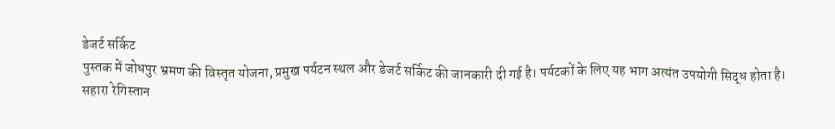डेजर्ट सर्किट
पुस्तक में जोधपुर भ्रमण की विस्तृत योजना, प्रमुख पर्यटन स्थल और डेजर्ट सर्किट की जानकारी दी गई है। पर्यटकों के लिए यह भाग अत्यंत उपयोगी सिद्ध होता है।
सहारा रेगिस्तान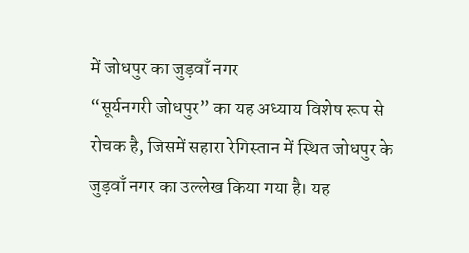में जोधपुर का जुड़वाँ नगर
“सूर्यनगरी जोधपुर” का यह अध्याय विशेष रूप से रोचक है, जिसमें सहारा रेगिस्तान में स्थित जोधपुर के जुड़वाँ नगर का उल्लेख किया गया है। यह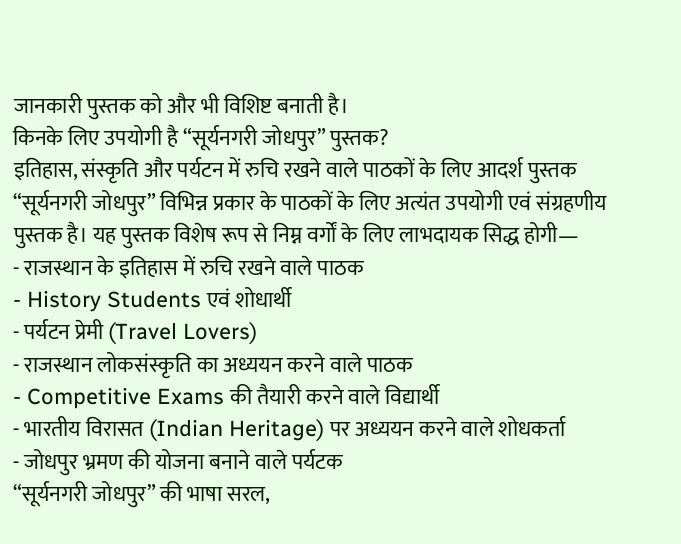जानकारी पुस्तक को और भी विशिष्ट बनाती है।
किनके लिए उपयोगी है “सूर्यनगरी जोधपुर” पुस्तक?
इतिहास, संस्कृति और पर्यटन में रुचि रखने वाले पाठकों के लिए आदर्श पुस्तक
“सूर्यनगरी जोधपुर” विभिन्न प्रकार के पाठकों के लिए अत्यंत उपयोगी एवं संग्रहणीय पुस्तक है। यह पुस्तक विशेष रूप से निम्न वर्गों के लिए लाभदायक सिद्ध होगी—
- राजस्थान के इतिहास में रुचि रखने वाले पाठक
- History Students एवं शोधार्थी
- पर्यटन प्रेमी (Travel Lovers)
- राजस्थान लोकसंस्कृति का अध्ययन करने वाले पाठक
- Competitive Exams की तैयारी करने वाले विद्यार्थी
- भारतीय विरासत (Indian Heritage) पर अध्ययन करने वाले शोधकर्ता
- जोधपुर भ्रमण की योजना बनाने वाले पर्यटक
“सूर्यनगरी जोधपुर” की भाषा सरल,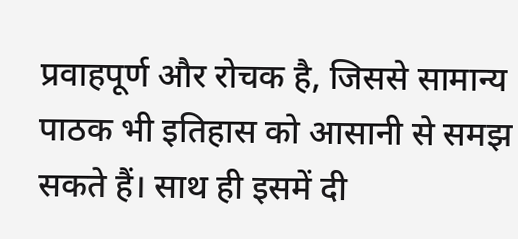प्रवाहपूर्ण और रोचक है, जिससे सामान्य पाठक भी इतिहास को आसानी से समझ सकते हैं। साथ ही इसमें दी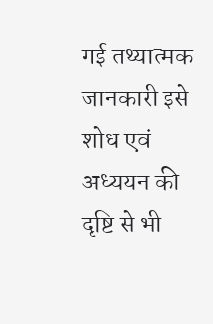गई तथ्यात्मक जानकारी इसे शोध एवं अध्ययन की दृष्टि से भी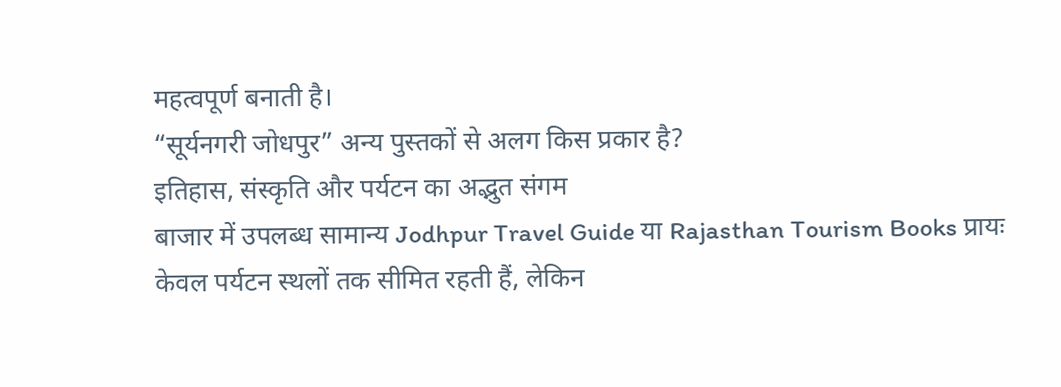महत्वपूर्ण बनाती है।
“सूर्यनगरी जोधपुर” अन्य पुस्तकों से अलग किस प्रकार है?
इतिहास, संस्कृति और पर्यटन का अद्भुत संगम
बाजार में उपलब्ध सामान्य Jodhpur Travel Guide या Rajasthan Tourism Books प्रायः केवल पर्यटन स्थलों तक सीमित रहती हैं, लेकिन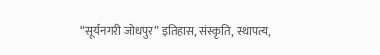“सूर्यनगरी जोधपुर” इतिहास, संस्कृति, स्थापत्य,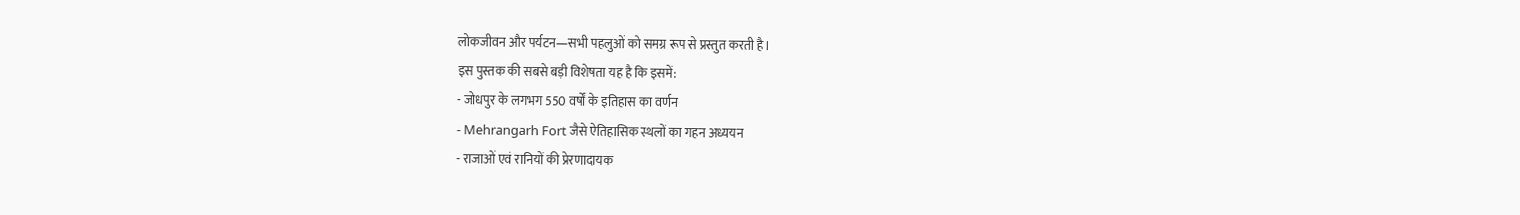लोकजीवन और पर्यटन—सभी पहलुओं को समग्र रूप से प्रस्तुत करती है।
इस पुस्तक की सबसे बड़ी विशेषता यह है कि इसमें:
- जोधपुर के लगभग 550 वर्षों के इतिहास का वर्णन
- Mehrangarh Fort जैसे ऐतिहासिक स्थलों का गहन अध्ययन
- राजाओं एवं रानियों की प्रेरणादायक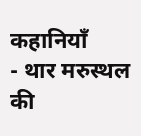कहानियाँ
- थार मरुस्थल की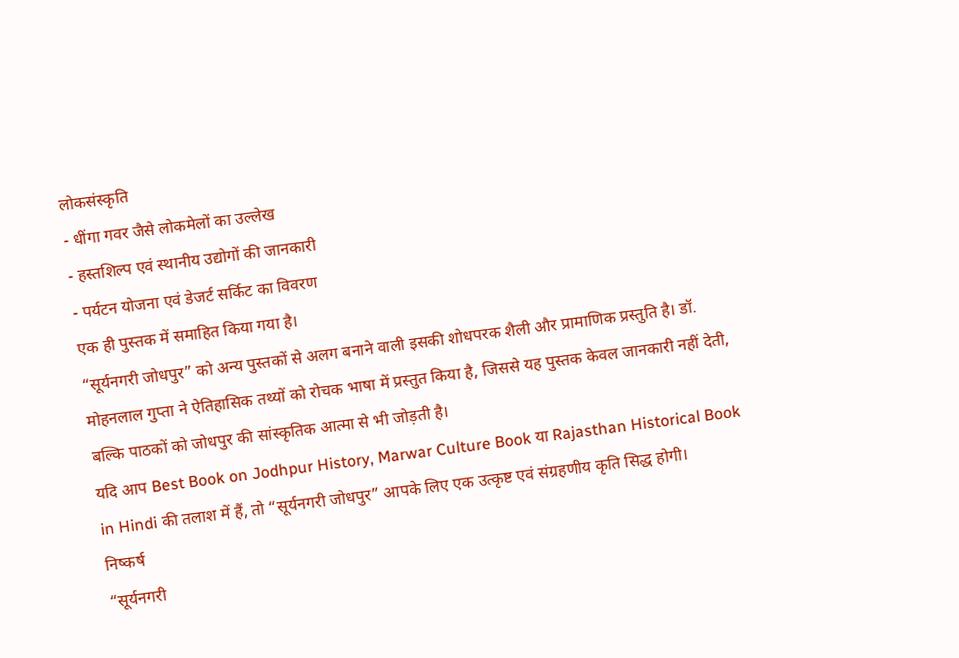लोकसंस्कृति
- धींगा गवर जैसे लोकमेलों का उल्लेख
- हस्तशिल्प एवं स्थानीय उद्योगों की जानकारी
- पर्यटन योजना एवं डेजर्ट सर्किट का विवरण
एक ही पुस्तक में समाहित किया गया है।
“सूर्यनगरी जोधपुर” को अन्य पुस्तकों से अलग बनाने वाली इसकी शोधपरक शैली और प्रामाणिक प्रस्तुति है। डॉ. मोहनलाल गुप्ता ने ऐतिहासिक तथ्यों को रोचक भाषा में प्रस्तुत किया है, जिससे यह पुस्तक केवल जानकारी नहीं देती, बल्कि पाठकों को जोधपुर की सांस्कृतिक आत्मा से भी जोड़ती है।
यदि आप Best Book on Jodhpur History, Marwar Culture Book या Rajasthan Historical Book in Hindi की तलाश में हैं, तो “सूर्यनगरी जोधपुर” आपके लिए एक उत्कृष्ट एवं संग्रहणीय कृति सिद्ध होगी।
निष्कर्ष
“सूर्यनगरी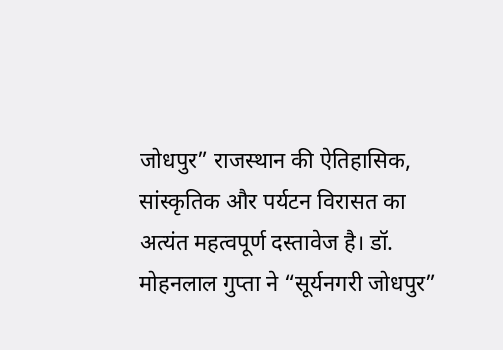जोधपुर” राजस्थान की ऐतिहासिक, सांस्कृतिक और पर्यटन विरासत का अत्यंत महत्वपूर्ण दस्तावेज है। डॉ. मोहनलाल गुप्ता ने “सूर्यनगरी जोधपुर”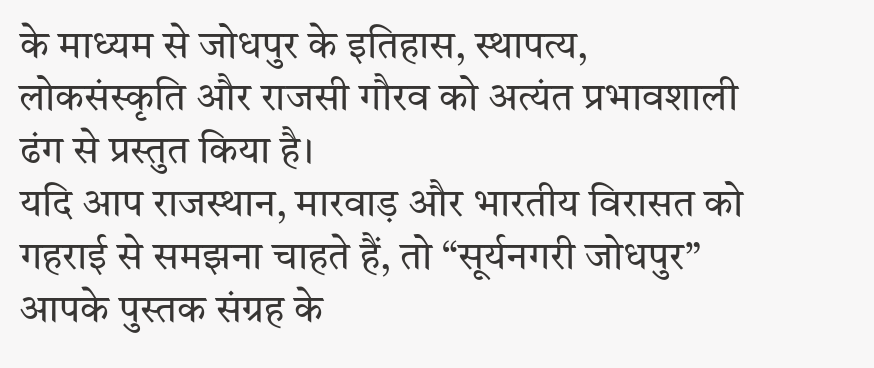के माध्यम से जोधपुर के इतिहास, स्थापत्य, लोकसंस्कृति और राजसी गौरव को अत्यंत प्रभावशाली ढंग से प्रस्तुत किया है।
यदि आप राजस्थान, मारवाड़ और भारतीय विरासत को गहराई से समझना चाहते हैं, तो “सूर्यनगरी जोधपुर” आपके पुस्तक संग्रह के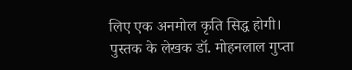लिए एक अनमोल कृति सिद्ध होगी।
पुस्तक के लेखक डॉ. मोहनलाल गुप्ता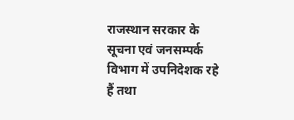राजस्थान सरकार के सूचना एवं जनसम्पर्क विभाग में उपनिदेशक रहे हैं तथा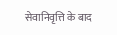सेवानिवृत्ति के बाद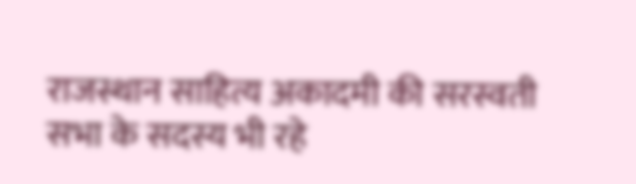राजस्थान साहित्य अकादमी की सरस्वती सभा के सदस्य भी रहे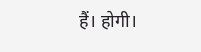हैं। होगी।